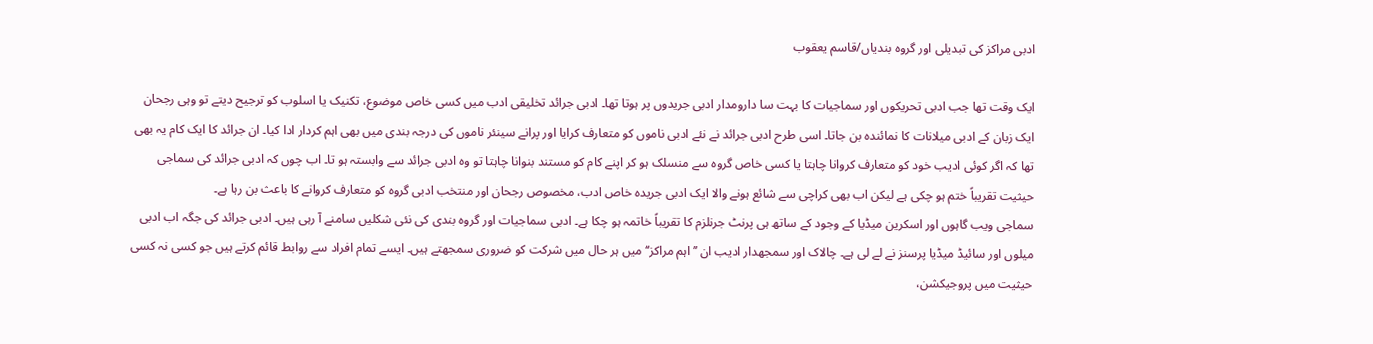ادبی مراکز کی تبدیلی اور گروہ بندیاں/قاسم یعقوب

ایک وقت تھا جب ادبی تحریکوں اور سماجیات کا بہت سا دارومدار ادبی جریدوں پر ہوتا تھا۔ ادبی جرائد تخلیقی ادب میں کسی خاص موضوع، تکنیک یا اسلوب کو ترجیح دیتے تو وہی رجحان ایک زبان کے ادبی میلانات کا نمائندہ بن جاتا۔ اسی طرح ادبی جرائد نے نئے ادبی ناموں کو متعارف کرایا اور پرانے سینئر ناموں کی درجہ بندی میں بھی اہم کردار ادا کیا۔ ان جرائد کا ایک کام یہ بھی تھا کہ اگر کوئی ادیب خود کو متعارف کروانا چاہتا یا کسی خاص گروہ سے منسلک ہو کر اپنے کام کو مستند بنوانا چاہتا تو وہ ادبی جرائد سے وابستہ ہو تا۔ اب چوں کہ ادبی جرائد کی سماجی حیثیت تقریباً ختم ہو چکی ہے لیکن اب بھی کراچی سے شائع ہونے والا ایک ادبی جریدہ خاص ادب، مخصوص رجحان اور منتخب ادبی گروہ کو متعارف کروانے کا باعث بن رہا ہے۔
سماجی ویب گاہوں اور اسکرین میڈیا کے وجود کے ساتھ ہی پرنٹ جرنلزم کا تقریباً خاتمہ ہو چکا ہے۔ ادبی سماجیات اور گروہ بندی کی نئی شکلیں سامنے آ رہی ہیں۔ ادبی جرائد کی جگہ اب ادبی میلوں اور سائیڈ میڈیا پرسنز نے لے لی ہے۔ چالاک اور سمجھدار ادیب ان ’’اہم مراکز‘‘ میں ہر حال میں شرکت کو ضروری سمجھتے ہیں۔ ایسے تمام افراد سے روابط قائم کرتے ہیں جو کسی نہ کسی حیثیت میں پروجیکشن،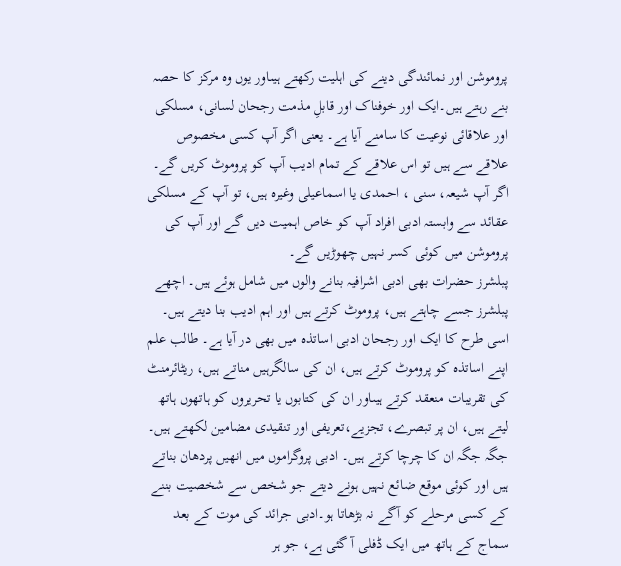پروموشن اور نمائندگی دینے کی اہلیت رکھتے ہیںاور یوں وہ مرکز کا حصہ بنے رہتے ہیں۔ایک اور خوفناک اور قابلِ مذمت رجحان لسانی، مسلکی اور علاقائی نوعیت کا سامنے آیا ہے۔ یعنی اگر آپ کسی مخصوص علاقے سے ہیں تو اس علاقے کے تمام ادیب آپ کو پروموٹ کریں گے۔ اگر آپ شیعہ، سنی ، احمدی یا اسماعیلی وغیرہ ہیں، تو آپ کے مسلکی عقائد سے وابستہ ادبی افراد آپ کو خاص اہمیت دیں گے اور آپ کی پروموشن میں کوئی کسر نہیں چھوڑیں گے۔
پبلشرز حضرات بھی ادبی اشرافیہ بنانے والوں میں شامل ہوئے ہیں۔ اچھے پبلشرز جسے چاہتے ہیں، پروموٹ کرتے ہیں اور اہم ادیب بنا دیتے ہیں۔
اسی طرح کا ایک اور رجحان ادبی اساتذہ میں بھی در آیا ہے۔ طالب علم اپنے اساتذہ کو پروموٹ کرتے ہیں، ان کی سالگرہیں مناتے ہیں، ریٹائرمنٹ کی تقریبات منعقد کرتے ہیںاور ان کی کتابوں یا تحریروں کو ہاتھوں ہاتھ لیتے ہیں، ان پر تبصرے، تجزیے،تعریفی اور تنقیدی مضامین لکھتے ہیں۔ جگہ جگہ ان کا چرچا کرتے ہیں۔ ادبی پروگراموں میں انھیں پردھان بناتے ہیں اور کوئی موقع ضائع نہیں ہونے دیتے جو شخص سے شخصیت بننے کے کسی مرحلے کو آگے نہ بڑھاتا ہو۔ادبی جرائد کی موت کے بعد سماج کے ہاتھ میں ایک ڈفلی آ گئی ہے، جو ہر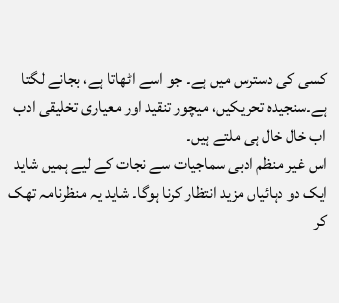کسی کی دسترس میں ہے۔ جو اسے اٹھاتا ہے، بجانے لگتا ہے۔سنجیدہ تحریکیں، میچور تنقید اور معیاری تخلیقی ادب اب خال خال ہی ملتے ہیں۔
اس غیر منظم ادبی سماجیات سے نجات کے لیے ہمیں شاید ایک دو دہائیاں مزید انتظار کرنا ہوگا۔ شاید یہ منظرنامہ تھک کر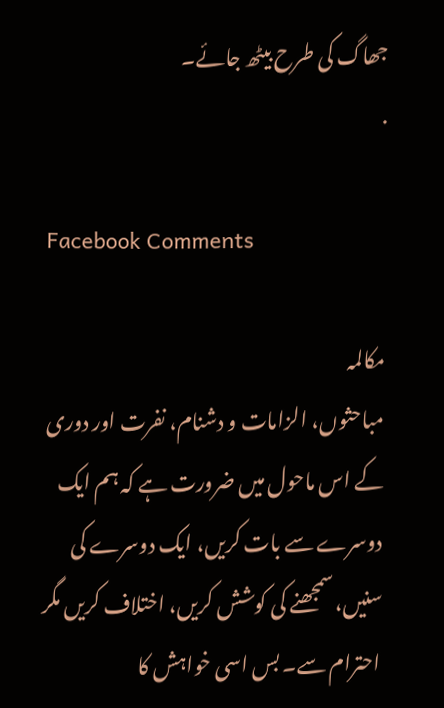جھاگ کی طرح بیٹھ جائے۔
.

Facebook Comments

مکالمہ
مباحثوں، الزامات و دشنام، نفرت اور دوری کے اس ماحول میں ضرورت ہے کہ ہم ایک دوسرے سے بات کریں، ایک دوسرے کی سنیں، سمجھنے کی کوشش کریں، اختلاف کریں مگر احترام سے۔ بس اسی خواہش کا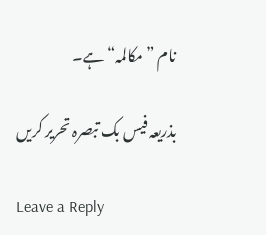نام ”مکالمہ“ ہے۔

بذریعہ فیس بک تبصرہ تحریر کریں

Leave a Reply